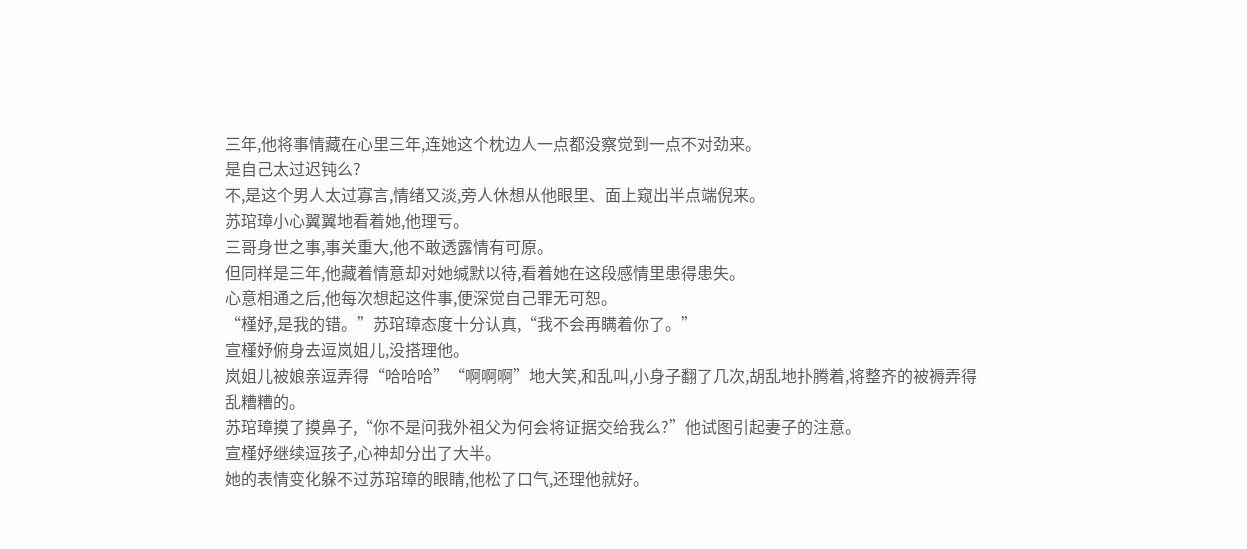三年,他将事情藏在心里三年,连她这个枕边人一点都没察觉到一点不对劲来。
是自己太过迟钝么?
不,是这个男人太过寡言,情绪又淡,旁人休想从他眼里、面上窥出半点端倪来。
苏琯璋小心翼翼地看着她,他理亏。
三哥身世之事,事关重大,他不敢透露情有可原。
但同样是三年,他藏着情意却对她缄默以待,看着她在这段感情里患得患失。
心意相通之后,他每次想起这件事,便深觉自己罪无可恕。
“槿妤,是我的错。”苏琯璋态度十分认真,“我不会再瞒着你了。”
宣槿妤俯身去逗岚姐儿,没搭理他。
岚姐儿被娘亲逗弄得“哈哈哈”“啊啊啊”地大笑,和乱叫,小身子翻了几次,胡乱地扑腾着,将整齐的被褥弄得乱糟糟的。
苏琯璋摸了摸鼻子,“你不是问我外祖父为何会将证据交给我么?”他试图引起妻子的注意。
宣槿妤继续逗孩子,心神却分出了大半。
她的表情变化躲不过苏琯璋的眼睛,他松了口气,还理他就好。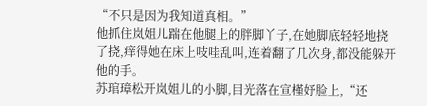“不只是因为我知道真相。”
他抓住岚姐儿踹在他腿上的胖脚丫子,在她脚底轻轻地挠了挠,痒得她在床上吱哇乱叫,连着翻了几次身,都没能躲开他的手。
苏琯璋松开岚姐儿的小脚,目光落在宣槿妤脸上,“还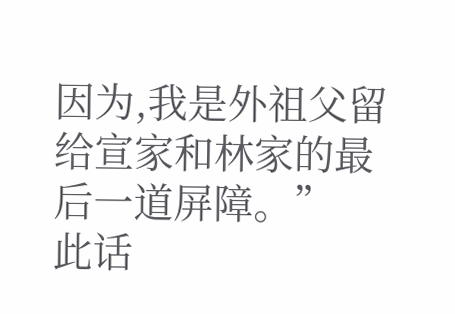因为,我是外祖父留给宣家和林家的最后一道屏障。”
此话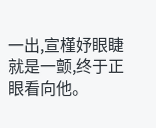一出,宣槿妤眼睫就是一颤,终于正眼看向他。